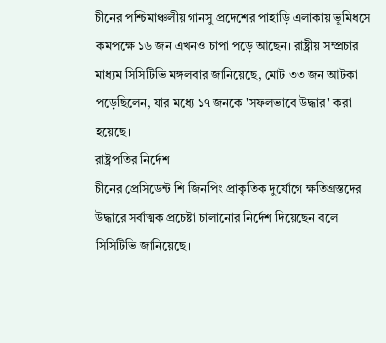চীনের পশ্চিমাঞ্চলীয় গানসু প্রদেশের পাহাড়ি এলাকায় ভূমিধসে কমপক্ষে ১৬ জন এখনও চাপা পড়ে আছেন। রাষ্ট্রীয় সম্প্রচার মাধ্যম সিসিটিভি মঙ্গলবার জানিয়েছে, মোট ৩৩ জন আটকা পড়েছিলেন, যার মধ্যে ১৭ জনকে 'সফলভাবে উদ্ধার' করা হয়েছে।
রাষ্ট্রপতির নির্দেশ
চীনের প্রেসিডেন্ট শি জিনপিং প্রাকৃতিক দুর্যোগে ক্ষতিগ্রস্তদের উদ্ধারে সর্বাত্মক প্রচেষ্টা চালানোর নির্দেশ দিয়েছেন বলে সিসিটিভি জানিয়েছে।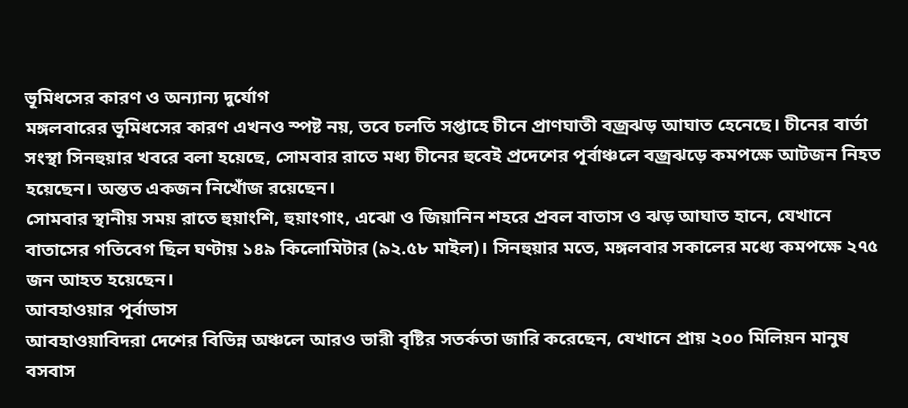ভূমিধসের কারণ ও অন্যান্য দুর্যোগ
মঙ্গলবারের ভূমিধসের কারণ এখনও স্পষ্ট নয়, তবে চলতি সপ্তাহে চীনে প্রাণঘাতী বজ্রঝড় আঘাত হেনেছে। চীনের বার্তা সংস্থা সিনহুয়ার খবরে বলা হয়েছে, সোমবার রাতে মধ্য চীনের হুবেই প্রদেশের পূর্বাঞ্চলে বজ্রঝড়ে কমপক্ষে আটজন নিহত হয়েছেন। অন্তত একজন নিখোঁজ রয়েছেন।
সোমবার স্থানীয় সময় রাতে হুয়াংশি, হুয়াংগাং, এঝো ও জিয়ানিন শহরে প্রবল বাতাস ও ঝড় আঘাত হানে, যেখানে বাতাসের গতিবেগ ছিল ঘণ্টায় ১৪৯ কিলোমিটার (৯২.৫৮ মাইল)। সিনহুয়ার মতে, মঙ্গলবার সকালের মধ্যে কমপক্ষে ২৭৫ জন আহত হয়েছেন।
আবহাওয়ার পূর্বাভাস
আবহাওয়াবিদরা দেশের বিভিন্ন অঞ্চলে আরও ভারী বৃষ্টির সতর্কতা জারি করেছেন, যেখানে প্রায় ২০০ মিলিয়ন মানুষ বসবাস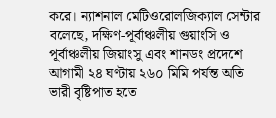করে। ন্যাশনাল মেটিওরোলজিক্যাল সেন্টার বলেছে, দক্ষিণ-পূর্বাঞ্চলীয় গুয়াংসি ও পূর্বাঞ্চলীয় জিয়াংসু এবং শানডং প্রদেশে আগামী ২৪ ঘণ্টায় ২৬০ মিমি পর্যন্ত অতি ভারী বৃষ্টিপাত হতে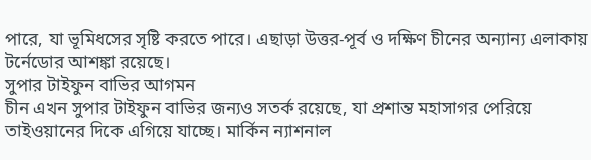পারে, যা ভূমিধসের সৃষ্টি করতে পারে। এছাড়া উত্তর-পূর্ব ও দক্ষিণ চীনের অন্যান্য এলাকায় টর্নেডোর আশঙ্কা রয়েছে।
সুপার টাইফুন বাভির আগমন
চীন এখন সুপার টাইফুন বাভির জন্যও সতর্ক রয়েছে, যা প্রশান্ত মহাসাগর পেরিয়ে তাইওয়ানের দিকে এগিয়ে যাচ্ছে। মার্কিন ন্যাশনাল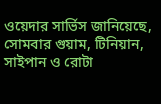ওয়েদার সার্ভিস জানিয়েছে, সোমবার গুয়াম, টিনিয়ান, সাইপান ও রোটা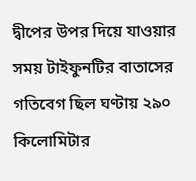দ্বীপের উপর দিয়ে যাওয়ার সময় টাইফুনটির বাতাসের গতিবেগ ছিল ঘণ্টায় ২৯০ কিলোমিটার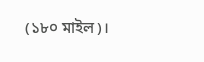(১৮০ মাইল)।